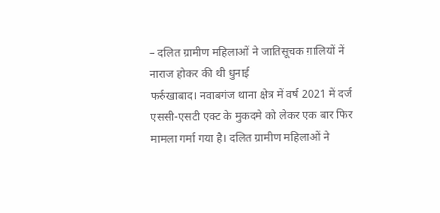– दलित ग्रामीण महिलाओं ने जातिसूचक ग़ालियों नें नाराज होकर की थी धुनाई
फर्रुखाबाद। नवाबगंज थाना क्षेत्र में वर्ष 2021 में दर्ज एससी-एसटी एक्ट के मुकदमे को लेकर एक बार फिर मामला गर्मा गया है। दलित ग्रामीण महिलाओं ने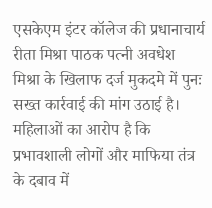एसकेएम इंटर कॉलेज की प्रधानाचार्य रीता मिश्रा पाठक पत्नी अवधेश मिश्रा के खिलाफ दर्ज मुकदमे में पुनः सख्त कार्रवाई की मांग उठाई है। महिलाओं का आरोप है कि प्रभावशाली लोगों और माफिया तंत्र के दबाव में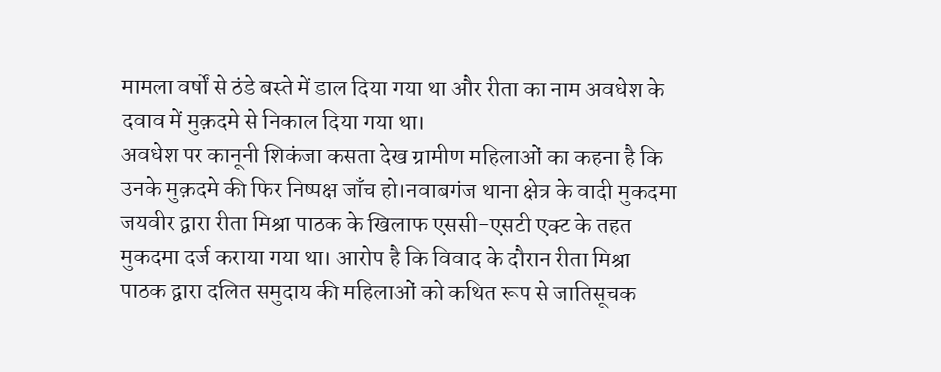मामला वर्षों से ठंडे बस्ते में डाल दिया गया था और रीता का नाम अवधेश के दवाव में मुक़दमे से निकाल दिया गया था।
अवधेश पर कानूनी शिकंजा कसता देख ग्रामीण महिलाओं का कहना है कि उनके मुक़दमे की फिर निष्पक्ष जाँच हो।नवाबगंज थाना क्षेत्र के वादी मुकदमा जयवीर द्वारा रीता मिश्रा पाठक के खिलाफ एससी-एसटी एक्ट के तहत मुकदमा दर्ज कराया गया था। आरोप है कि विवाद के दौरान रीता मिश्रा पाठक द्वारा दलित समुदाय की महिलाओं को कथित रूप से जातिसूचक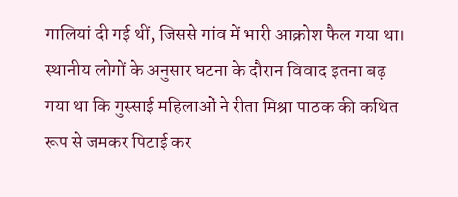गालियां दी गई थीं, जिससे गांव में भारी आक्रोश फैल गया था।
स्थानीय लोगों के अनुसार घटना के दौरान विवाद इतना बढ़ गया था कि गुस्साई महिलाओं ने रीता मिश्रा पाठक की कथित रूप से जमकर पिटाई कर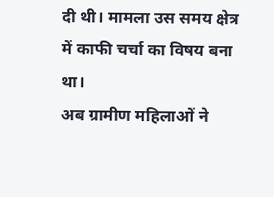दी थी। मामला उस समय क्षेत्र में काफी चर्चा का विषय बना था।
अब ग्रामीण महिलाओं ने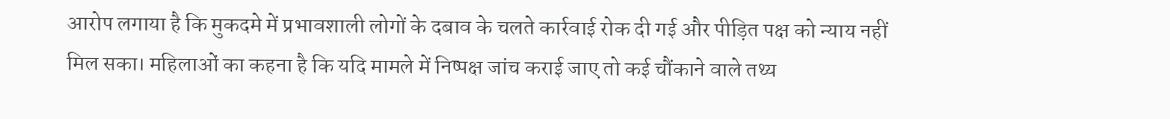आरोप लगाया है कि मुकदमे में प्रभावशाली लोगों के दबाव के चलते कार्रवाई रोक दी गई और पीड़ित पक्ष को न्याय नहीं मिल सका। महिलाओं का कहना है कि यदि मामले में निष्पक्ष जांच कराई जाए तो कई चौंकाने वाले तथ्य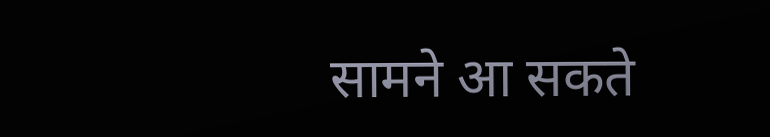सामने आ सकते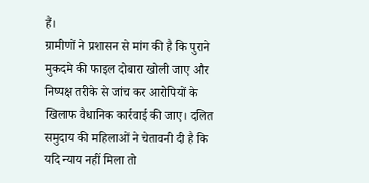हैं।
ग्रामीणों ने प्रशासन से मांग की है कि पुराने मुकदमे की फाइल दोबारा खोली जाए और निष्पक्ष तरीके से जांच कर आरोपियों के खिलाफ वैधानिक कार्रवाई की जाए। दलित समुदाय की महिलाओं ने चेतावनी दी है कि यदि न्याय नहीं मिला तो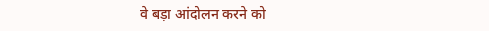वे बड़ा आंदोलन करने को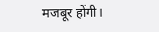मजबूर होंगी।